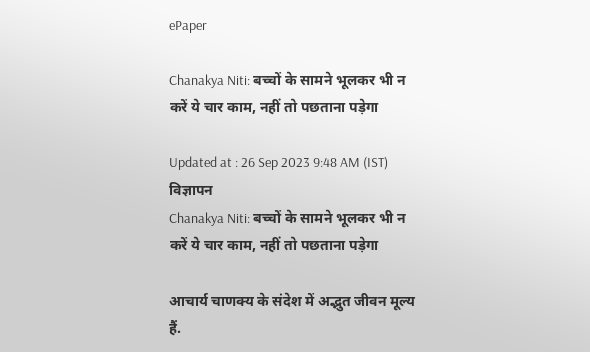ePaper

Chanakya Niti: बच्चों के सामने भूलकर भी न करें ये चार काम, नहीं तो पछताना पड़ेगा

Updated at : 26 Sep 2023 9:48 AM (IST)
विज्ञापन
Chanakya Niti: बच्चों के सामने भूलकर भी न करें ये चार काम, नहीं तो पछताना पड़ेगा

आचार्य चाणक्य के संदेश में अद्भुत जीवन मूल्य हैं.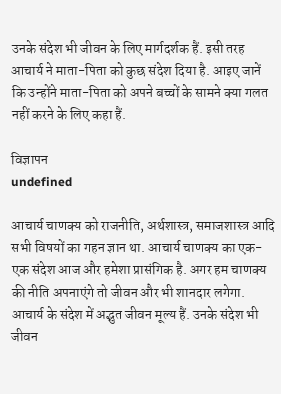उनके संदेश भी जीवन के लिए मार्गदर्शक हैं. इसी तरह आचार्य ने माता-पिता को कुछ संदेश दिया है. आइए जानें कि उन्होंने माता-पिता को अपने बच्चों के सामने क्या गलत नहीं करने के लिए कहा हैं.

विज्ञापन
undefined

आचार्य चाणक्य को राजनीति, अर्थशास्त्र, समाजशास्त्र आदि सभी विषयों का गहन ज्ञान था. आचार्य चाणक्य का एक-एक संदेश आज और हमेशा प्रासंगिक है. अगर हम चाणक्य की नीति अपनाएंगे तो जीवन और भी शानदार लगेगा. आचार्य के संदेश में अद्भुत जीवन मूल्य हैं. उनके संदेश भी जीवन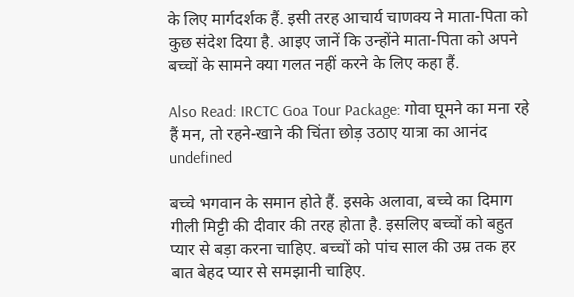के लिए मार्गदर्शक हैं. इसी तरह आचार्य चाणक्य ने माता-पिता को कुछ संदेश दिया है. आइए जानें कि उन्होंने माता-पिता को अपने बच्चों के सामने क्या गलत नहीं करने के लिए कहा हैं.

Also Read: IRCTC Goa Tour Package: गोवा घूमने का मना रहे हैं मन, तो रहने-खाने की चिंता छोड़ उठाए यात्रा का आनंद
undefined

बच्चे भगवान के समान होते हैं. इसके अलावा, बच्चे का दिमाग गीली मिट्टी की दीवार की तरह होता है. इसलिए बच्चों को बहुत प्यार से बड़ा करना चाहिए. बच्चों को पांच साल की उम्र तक हर बात बेहद प्यार से समझानी चाहिए.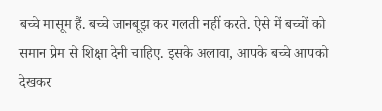बच्चे मासूम हैं. बच्चे जानबूझ कर गलती नहीं करते. ऐसे में बच्चों को समान प्रेम से शिक्षा देनी चाहिए. इसके अलावा, आपके बच्चे आपको देखकर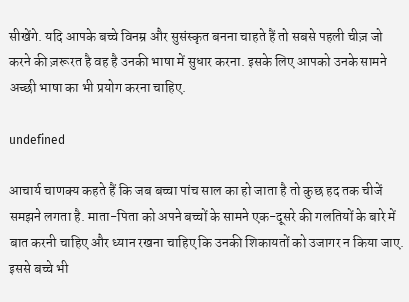सीखेंगे. यदि आपके बच्चे विनम्र और सुसंस्कृत बनना चाहते हैं तो सबसे पहली चीज़ जो करने की ज़रूरत है वह है उनकी भाषा में सुधार करना. इसके लिए आपको उनके सामने अच्छी भाषा का भी प्रयोग करना चाहिए.

undefined

आचार्य चाणक्य कहते हैं कि जब बच्चा पांच साल का हो जाता है तो कुछ हद तक चीजें समझने लगता है. माता-पिता को अपने बच्चों के सामने एक-दूसरे की गलतियों के बारे में बात करनी चाहिए और ध्यान रखना चाहिए कि उनकी शिकायतों को उजागर न किया जाए. इससे बच्चे भी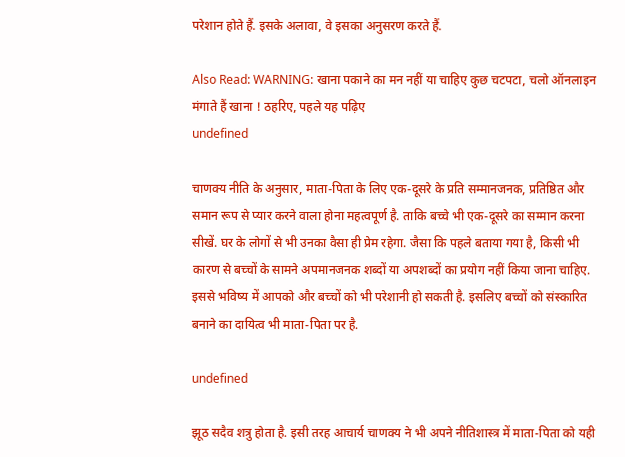परेशान होते हैं. इसके अलावा, वे इसका अनुसरण करते हैं.

Also Read: WARNING: खाना पकाने का मन नहीं या चाहिए कुछ चटपटा, चलो ऑनलाइन मंगाते हैं खाना ! ठहरिए, पहले यह पढ़िए
undefined

चाणक्य नीति के अनुसार, माता-पिता के लिए एक-दूसरे के प्रति सम्मानजनक, प्रतिष्ठित और समान रूप से प्यार करने वाला होना महत्वपूर्ण है. ताकि बच्चे भी एक-दूसरे का सम्मान करना सीखें. घर के लोगों से भी उनका वैसा ही प्रेम रहेगा. जैसा कि पहले बताया गया है, किसी भी कारण से बच्चों के सामने अपमानजनक शब्दों या अपशब्दों का प्रयोग नहीं किया जाना चाहिए. इससे भविष्य में आपको और बच्चों को भी परेशानी हो सकती है. इसलिए बच्चों को संस्कारित बनाने का दायित्व भी माता-पिता पर है.

undefined

झूठ सदैव शत्रु होता है. इसी तरह आचार्य चाणक्य ने भी अपने नीतिशास्त्र में माता-पिता को यही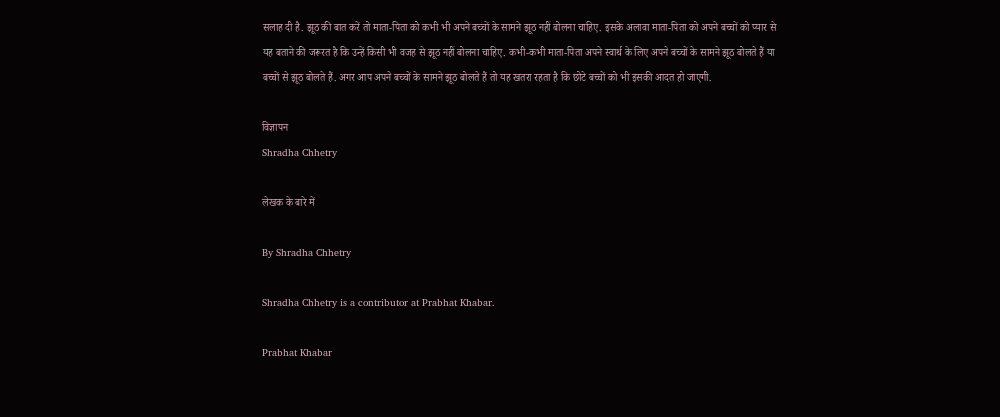सलाह दी है. झूठ की बात करें तो माता-पिता को कभी भी अपने बच्चों के सामने झूठ नहीं बोलना चाहिए. इसके अलावा माता-पिता को अपने बच्चों को प्यार से यह बताने की जरूरत है कि उन्हें किसी भी वजह से झूठ नहीं बोलना चाहिए. कभी-कभी माता-पिता अपने स्वार्थ के लिए अपने बच्चों के सामने झूठ बोलते हैं या बच्चों से झूठ बोलते हैं. अगर आप अपने बच्चों के सामने झूठ बोलते हैं तो यह खतरा रहता है कि छोटे बच्चों को भी इसकी आदत हो जाएगी.

विज्ञापन
Shradha Chhetry

लेखक के बारे में

By Shradha Chhetry

Shradha Chhetry is a contributor at Prabhat Khabar.

Prabhat Khabar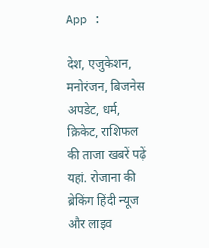App :

देश, एजुकेशन, मनोरंजन, बिजनेस अपडेट, धर्म, क्रिकेट, राशिफल की ताजा खबरें पढ़ें यहां. रोजाना की ब्रेकिंग हिंदी न्यूज और लाइव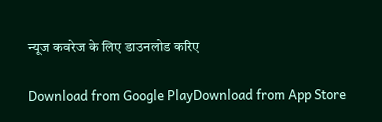न्यूज कवरेज के लिए डाउनलोड करिए

Download from Google PlayDownload from App Store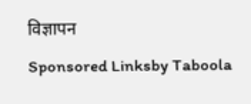विज्ञापन
Sponsored Linksby Taboola